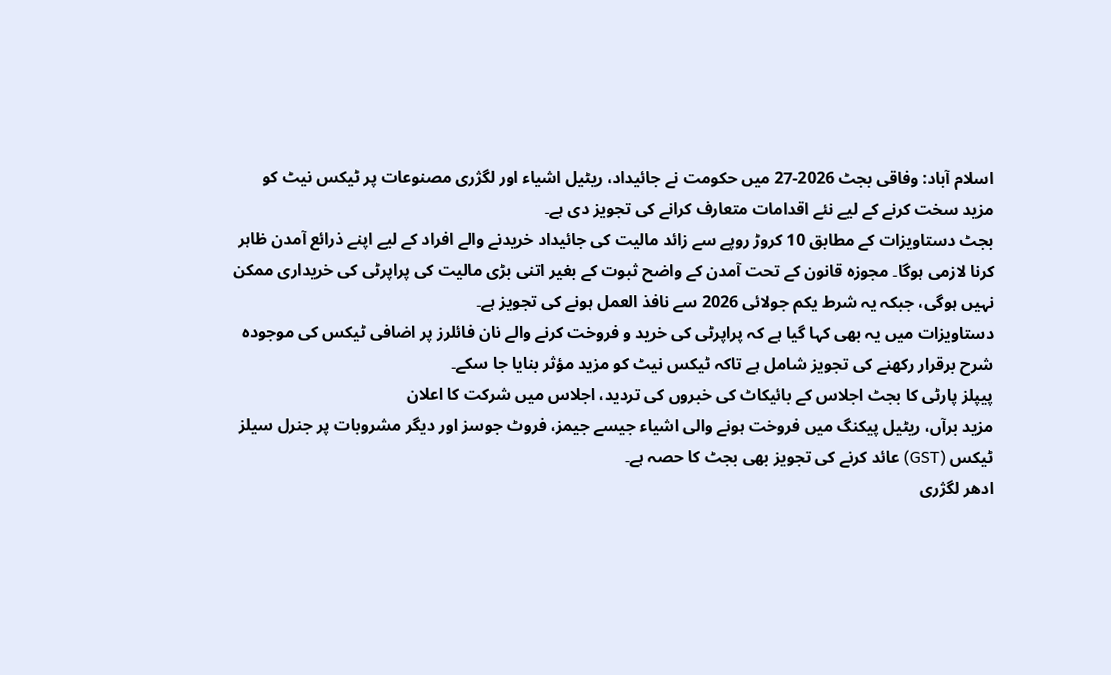اسلام آباد: وفاقی بجٹ 2026-27 میں حکومت نے جائیداد، ریٹیل اشیاء اور لگژری مصنوعات پر ٹیکس نیٹ کو مزید سخت کرنے کے لیے نئے اقدامات متعارف کرانے کی تجویز دی ہے۔
بجٹ دستاویزات کے مطابق 10 کروڑ روپے سے زائد مالیت کی جائیداد خریدنے والے افراد کے لیے اپنے ذرائع آمدن ظاہر کرنا لازمی ہوگا۔ مجوزہ قانون کے تحت آمدن کے واضح ثبوت کے بغیر اتنی بڑی مالیت کی پراپرٹی کی خریداری ممکن نہیں ہوگی، جبکہ یہ شرط یکم جولائی 2026 سے نافذ العمل ہونے کی تجویز ہے۔
دستاویزات میں یہ بھی کہا گیا ہے کہ پراپرٹی کی خرید و فروخت کرنے والے نان فائلرز پر اضافی ٹیکس کی موجودہ شرح برقرار رکھنے کی تجویز شامل ہے تاکہ ٹیکس نیٹ کو مزید مؤثر بنایا جا سکے۔
پیپلز پارٹی کا بجٹ اجلاس کے بائیکاٹ کی خبروں کی تردید، اجلاس میں شرکت کا اعلان
مزید برآں، ریٹیل پیکنگ میں فروخت ہونے والی اشیاء جیسے جیمز، فروٹ جوسز اور دیگر مشروبات پر جنرل سیلز ٹیکس (GST) عائد کرنے کی تجویز بھی بجٹ کا حصہ ہے۔
ادھر لگژری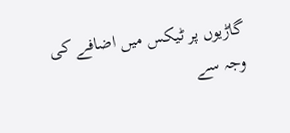گاڑیوں پر ٹیکس میں اضافے کی وجہ سے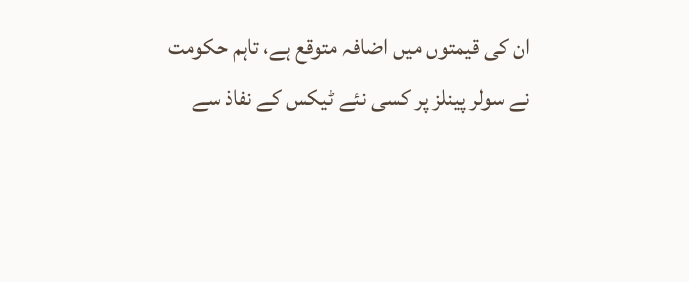ان کی قیمتوں میں اضافہ متوقع ہے، تاہم حکومت نے سولر پینلز پر کسی نئے ٹیکس کے نفاذ سے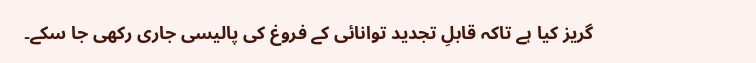گریز کیا ہے تاکہ قابلِ تجدید توانائی کے فروغ کی پالیسی جاری رکھی جا سکے۔